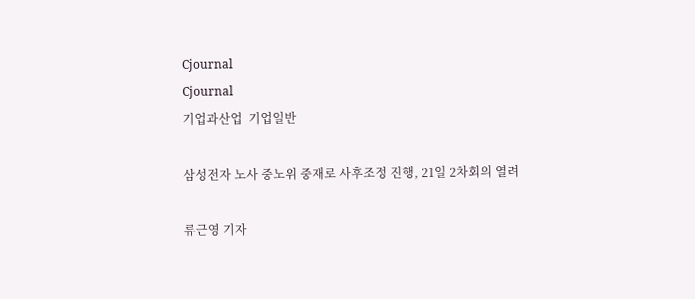Cjournal
Cjournal
기업과산업  기업일반

삼성전자 노사 중노위 중재로 사후조정 진행, 21일 2차회의 열려

류근영 기자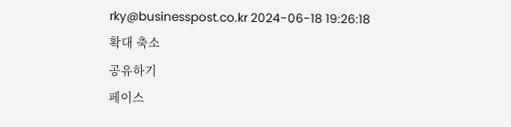rky@businesspost.co.kr 2024-06-18 19:26:18
확대 축소
공유하기
페이스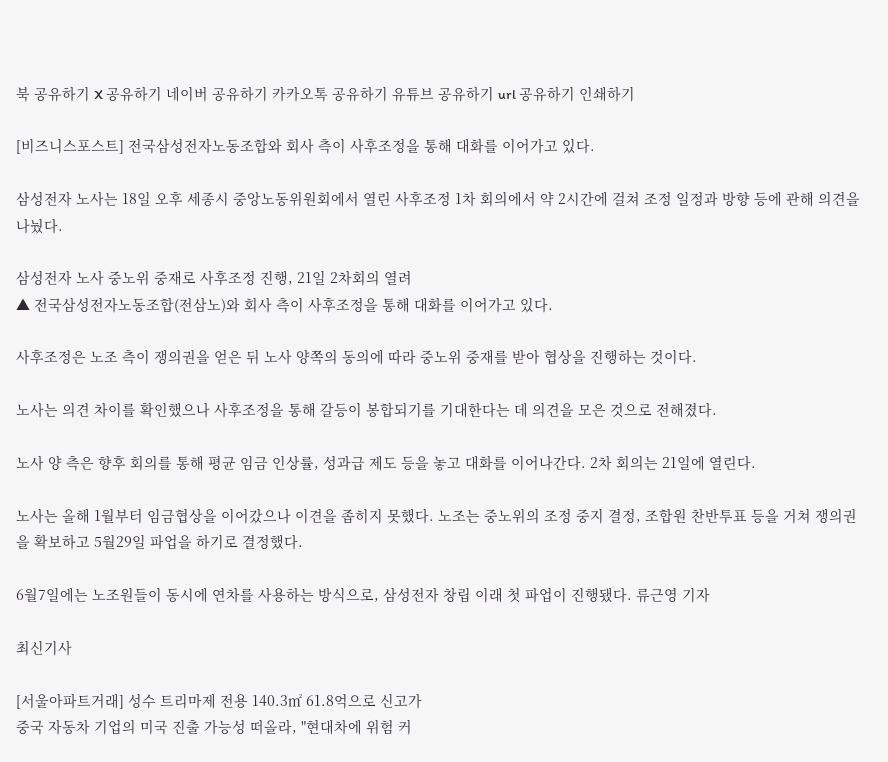북 공유하기 X 공유하기 네이버 공유하기 카카오톡 공유하기 유튜브 공유하기 url 공유하기 인쇄하기

[비즈니스포스트] 전국삼성전자노동조합와 회사 측이 사후조정을 통해 대화를 이어가고 있다.

삼성전자 노사는 18일 오후 세종시 중앙노동위원회에서 열린 사후조정 1차 회의에서 약 2시간에 걸쳐 조정 일정과 방향 등에 관해 의견을 나눴다.

삼성전자 노사 중노위 중재로 사후조정 진행, 21일 2차회의 열려
▲ 전국삼성전자노동조합(전삼노)와 회사 측이 사후조정을 통해 대화를 이어가고 있다.

사후조정은 노조 측이 쟁의권을 얻은 뒤 노사 양쪽의 동의에 따라 중노위 중재를 받아 협상을 진행하는 것이다.

노사는 의견 차이를 확인했으나 사후조정을 통해 갈등이 봉합되기를 기대한다는 데 의견을 모은 것으로 전해졌다.

노사 양 측은 향후 회의를 통해 평균 임금 인상률, 성과급 제도 등을 놓고 대화를 이어나간다. 2차 회의는 21일에 열린다.

노사는 올해 1월부터 임금협상을 이어갔으나 이견을 좁히지 못했다. 노조는 중노위의 조정 중지 결정, 조합원 찬반투표 등을 거쳐 쟁의권을 확보하고 5월29일 파업을 하기로 결정했다.

6월7일에는 노조원들이 동시에 연차를 사용하는 방식으로, 삼성전자 창립 이래 첫 파업이 진행됐다. 류근영 기자

최신기사

[서울아파트거래] 성수 트리마제 전용 140.3㎡ 61.8억으로 신고가
중국 자동차 기업의 미국 진출 가능성 떠올라, "현대차에 위험 커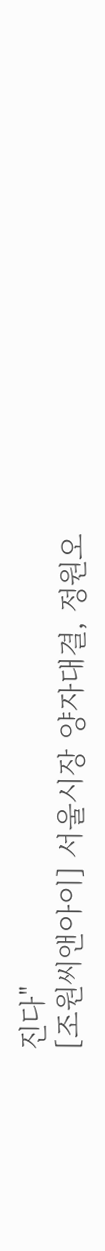진다"
[조원씨앤아이] 서울시장 양자대결, 정원오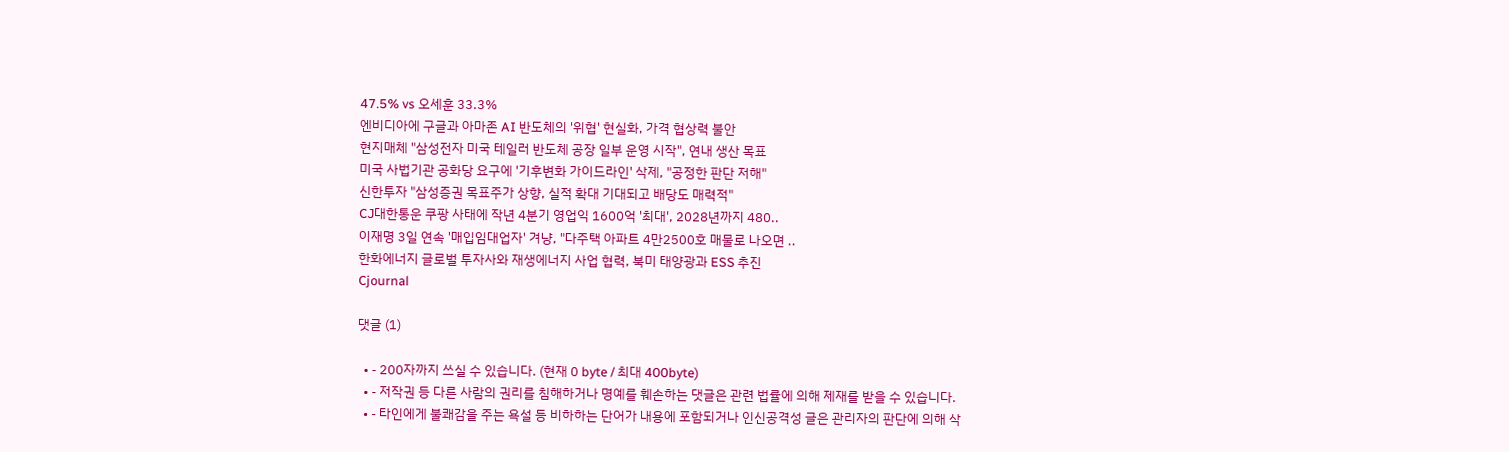47.5% vs 오세훈 33.3%
엔비디아에 구글과 아마존 AI 반도체의 '위협' 현실화, 가격 협상력 불안
현지매체 "삼성전자 미국 테일러 반도체 공장 일부 운영 시작", 연내 생산 목표
미국 사법기관 공화당 요구에 '기후변화 가이드라인' 삭제, "공정한 판단 저해"
신한투자 "삼성증권 목표주가 상향, 실적 확대 기대되고 배당도 매력적"
CJ대한통운 쿠팡 사태에 작년 4분기 영업익 1600억 '최대', 2028년까지 480..
이재명 3일 연속 '매입임대업자' 겨냥, "다주택 아파트 4만2500호 매물로 나오면 ..
한화에너지 글로벌 투자사와 재생에너지 사업 협력, 북미 태양광과 ESS 추진
Cjournal

댓글 (1)

  • - 200자까지 쓰실 수 있습니다. (현재 0 byte / 최대 400byte)
  • - 저작권 등 다른 사람의 권리를 침해하거나 명예를 훼손하는 댓글은 관련 법률에 의해 제재를 받을 수 있습니다.
  • - 타인에게 불쾌감을 주는 욕설 등 비하하는 단어가 내용에 포함되거나 인신공격성 글은 관리자의 판단에 의해 삭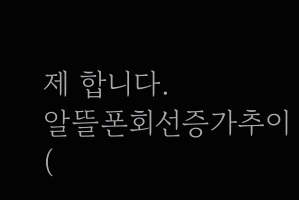제 합니다.
알뜰폰회선증가추이
(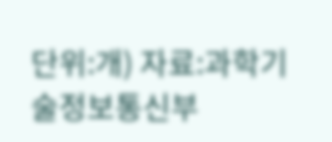단위:개) 자료:과학기술정보통신부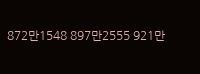872만1548 897만2555 921만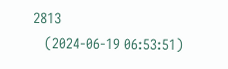2813
   (2024-06-19 06:53:51)